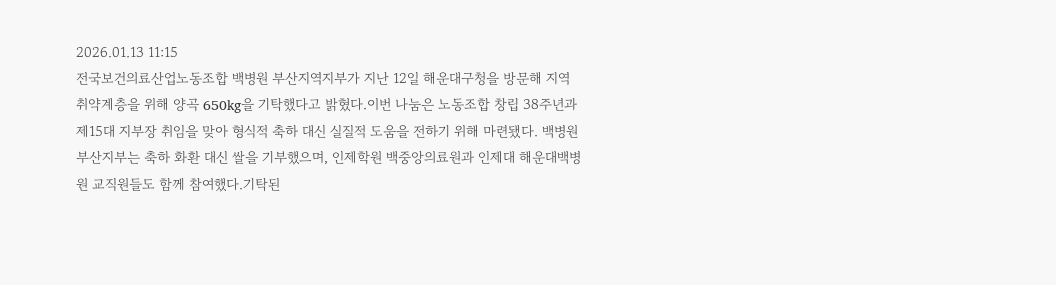2026.01.13 11:15
전국보건의료산업노동조합 백병원 부산지역지부가 지난 12일 해운대구청을 방문해 지역 취약계층을 위해 양곡 650kg을 기탁했다고 밝혔다.이번 나눔은 노동조합 창립 38주년과 제15대 지부장 취임을 맞아 형식적 축하 대신 실질적 도움을 전하기 위해 마련됐다. 백병원 부산지부는 축하 화환 대신 쌀을 기부했으며, 인제학원 백중앙의료원과 인제대 해운대백병원 교직원들도 함께 참여했다.기탁된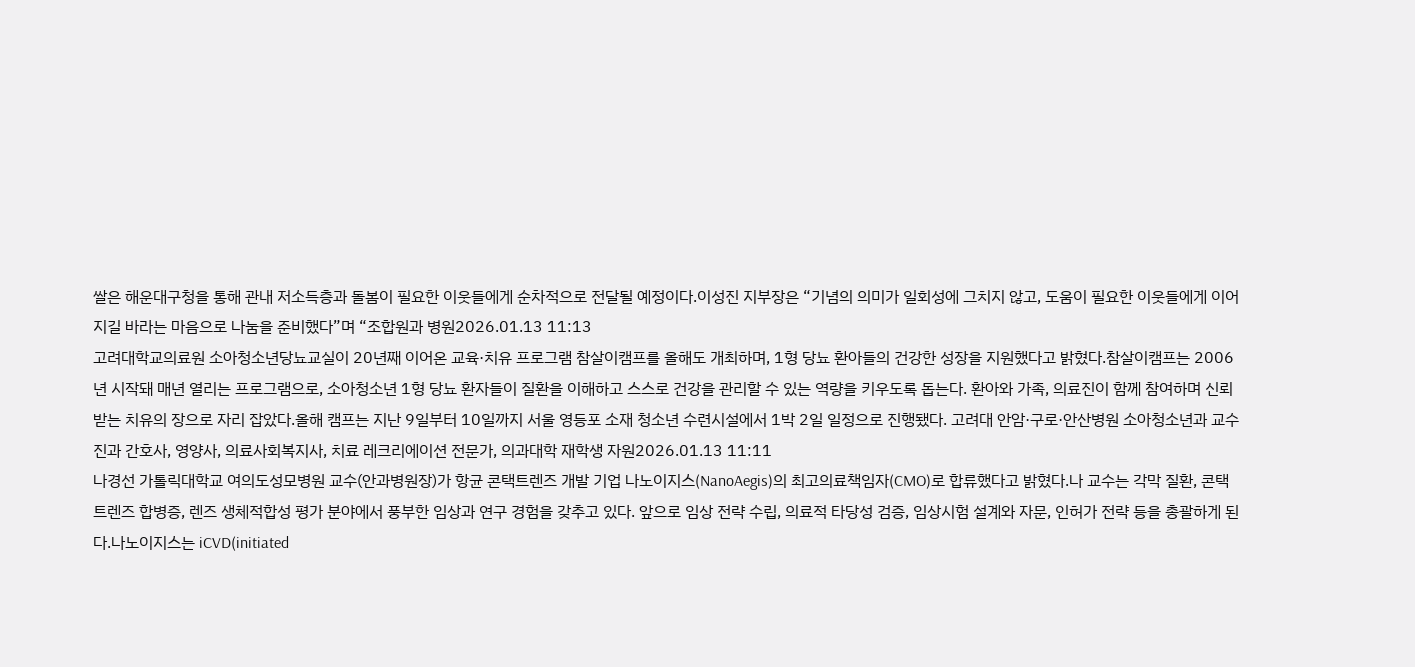쌀은 해운대구청을 통해 관내 저소득층과 돌봄이 필요한 이웃들에게 순차적으로 전달될 예정이다.이성진 지부장은 “기념의 의미가 일회성에 그치지 않고, 도움이 필요한 이웃들에게 이어지길 바라는 마음으로 나눔을 준비했다”며 “조합원과 병원2026.01.13 11:13
고려대학교의료원 소아청소년당뇨교실이 20년째 이어온 교육·치유 프로그램 참살이캠프를 올해도 개최하며, 1형 당뇨 환아들의 건강한 성장을 지원했다고 밝혔다.참살이캠프는 2006년 시작돼 매년 열리는 프로그램으로, 소아청소년 1형 당뇨 환자들이 질환을 이해하고 스스로 건강을 관리할 수 있는 역량을 키우도록 돕는다. 환아와 가족, 의료진이 함께 참여하며 신뢰받는 치유의 장으로 자리 잡았다.올해 캠프는 지난 9일부터 10일까지 서울 영등포 소재 청소년 수련시설에서 1박 2일 일정으로 진행됐다. 고려대 안암·구로·안산병원 소아청소년과 교수진과 간호사, 영양사, 의료사회복지사, 치료 레크리에이션 전문가, 의과대학 재학생 자원2026.01.13 11:11
나경선 가톨릭대학교 여의도성모병원 교수(안과병원장)가 항균 콘택트렌즈 개발 기업 나노이지스(NanoAegis)의 최고의료책임자(CMO)로 합류했다고 밝혔다.나 교수는 각막 질환, 콘택트렌즈 합병증, 렌즈 생체적합성 평가 분야에서 풍부한 임상과 연구 경험을 갖추고 있다. 앞으로 임상 전략 수립, 의료적 타당성 검증, 임상시험 설계와 자문, 인허가 전략 등을 총괄하게 된다.나노이지스는 iCVD(initiated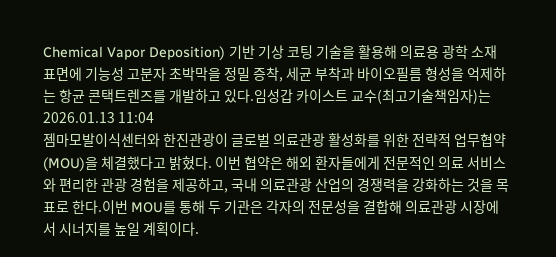Chemical Vapor Deposition) 기반 기상 코팅 기술을 활용해 의료용 광학 소재 표면에 기능성 고분자 초박막을 정밀 증착, 세균 부착과 바이오필름 형성을 억제하는 항균 콘택트렌즈를 개발하고 있다.임성갑 카이스트 교수(최고기술책임자)는2026.01.13 11:04
젬마모발이식센터와 한진관광이 글로벌 의료관광 활성화를 위한 전략적 업무협약(MOU)을 체결했다고 밝혔다. 이번 협약은 해외 환자들에게 전문적인 의료 서비스와 편리한 관광 경험을 제공하고, 국내 의료관광 산업의 경쟁력을 강화하는 것을 목표로 한다.이번 MOU를 통해 두 기관은 각자의 전문성을 결합해 의료관광 시장에서 시너지를 높일 계획이다.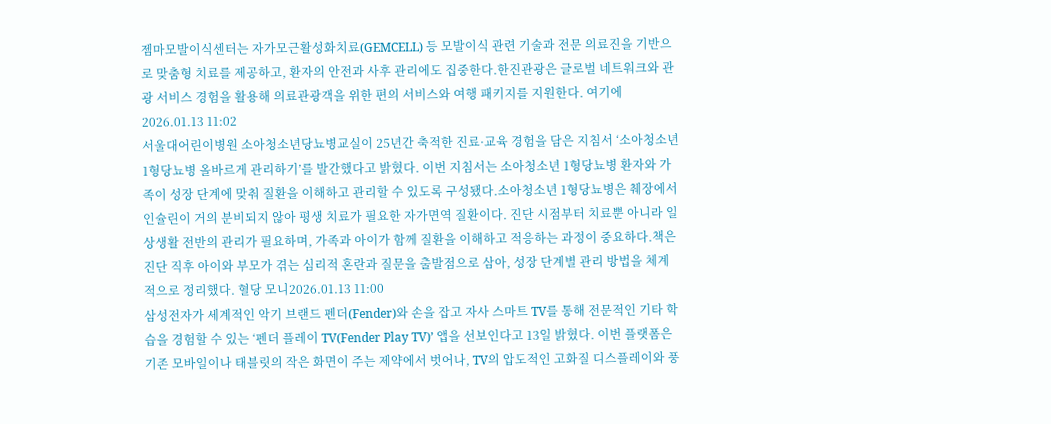젬마모발이식센터는 자가모근활성화치료(GEMCELL) 등 모발이식 관련 기술과 전문 의료진을 기반으로 맞춤형 치료를 제공하고, 환자의 안전과 사후 관리에도 집중한다.한진관광은 글로벌 네트워크와 관광 서비스 경험을 활용해 의료관광객을 위한 편의 서비스와 여행 패키지를 지원한다. 여기에2026.01.13 11:02
서울대어린이병원 소아청소년당뇨병교실이 25년간 축적한 진료·교육 경험을 담은 지침서 ‘소아청소년 1형당뇨병 올바르게 관리하기’를 발간했다고 밝혔다. 이번 지침서는 소아청소년 1형당뇨병 환자와 가족이 성장 단계에 맞춰 질환을 이해하고 관리할 수 있도록 구성됐다.소아청소년 1형당뇨병은 췌장에서 인슐린이 거의 분비되지 않아 평생 치료가 필요한 자가면역 질환이다. 진단 시점부터 치료뿐 아니라 일상생활 전반의 관리가 필요하며, 가족과 아이가 함께 질환을 이해하고 적응하는 과정이 중요하다.책은 진단 직후 아이와 부모가 겪는 심리적 혼란과 질문을 출발점으로 삼아, 성장 단계별 관리 방법을 체계적으로 정리했다. 혈당 모니2026.01.13 11:00
삼성전자가 세계적인 악기 브랜드 펜더(Fender)와 손을 잡고 자사 스마트 TV를 통해 전문적인 기타 학습을 경험할 수 있는 ‘펜더 플레이 TV(Fender Play TV)’ 앱을 선보인다고 13일 밝혔다. 이번 플랫폼은 기존 모바일이나 태블릿의 작은 화면이 주는 제약에서 벗어나, TV의 압도적인 고화질 디스플레이와 풍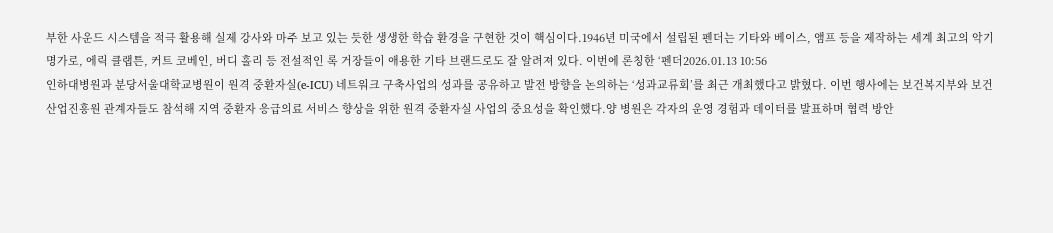부한 사운드 시스템을 적극 활용해 실제 강사와 마주 보고 있는 듯한 생생한 학습 환경을 구현한 것이 핵심이다.1946년 미국에서 설립된 펜더는 기타와 베이스, 앰프 등을 제작하는 세계 최고의 악기 명가로, 에릭 클랩튼, 커트 코베인, 버디 홀리 등 전설적인 록 거장들이 애용한 기타 브랜드로도 잘 알려져 있다. 이번에 론칭한 ‘펜더2026.01.13 10:56
인하대병원과 분당서울대학교병원이 원격 중환자실(e-ICU) 네트워크 구축사업의 성과를 공유하고 발전 방향을 논의하는 ‘성과교류회’를 최근 개최했다고 밝혔다. 이번 행사에는 보건복지부와 보건산업진흥원 관계자들도 참석해 지역 중환자 응급의료 서비스 향상을 위한 원격 중환자실 사업의 중요성을 확인했다.양 병원은 각자의 운영 경험과 데이터를 발표하며 협력 방안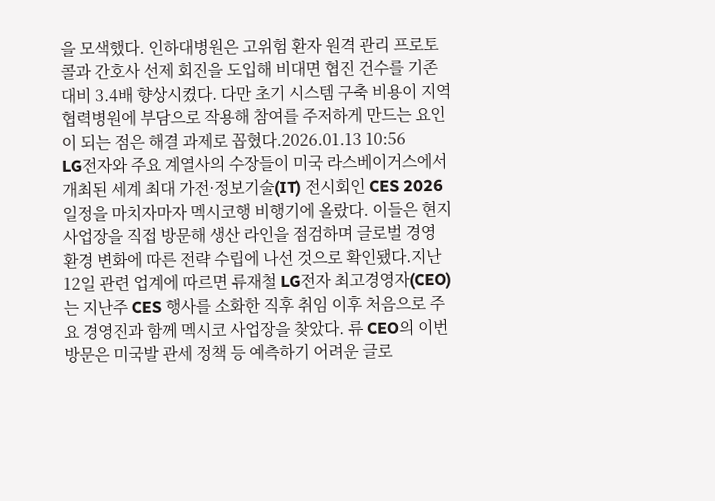을 모색했다. 인하대병원은 고위험 환자 원격 관리 프로토콜과 간호사 선제 회진을 도입해 비대면 협진 건수를 기존 대비 3.4배 향상시켰다. 다만 초기 시스템 구축 비용이 지역 협력병원에 부담으로 작용해 참여를 주저하게 만드는 요인이 되는 점은 해결 과제로 꼽혔다.2026.01.13 10:56
LG전자와 주요 계열사의 수장들이 미국 라스베이거스에서 개최된 세계 최대 가전·정보기술(IT) 전시회인 CES 2026 일정을 마치자마자 멕시코행 비행기에 올랐다. 이들은 현지 사업장을 직접 방문해 생산 라인을 점검하며 글로벌 경영 환경 변화에 따른 전략 수립에 나선 것으로 확인됐다.지난 12일 관련 업계에 따르면 류재철 LG전자 최고경영자(CEO)는 지난주 CES 행사를 소화한 직후 취임 이후 처음으로 주요 경영진과 함께 멕시코 사업장을 찾았다. 류 CEO의 이번 방문은 미국발 관세 정책 등 예측하기 어려운 글로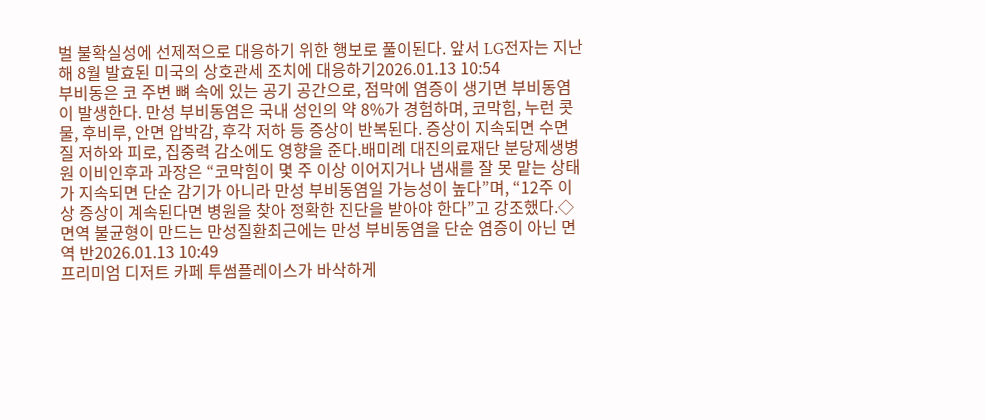벌 불확실성에 선제적으로 대응하기 위한 행보로 풀이된다. 앞서 LG전자는 지난해 8월 발효된 미국의 상호관세 조치에 대응하기2026.01.13 10:54
부비동은 코 주변 뼈 속에 있는 공기 공간으로, 점막에 염증이 생기면 부비동염이 발생한다. 만성 부비동염은 국내 성인의 약 8%가 경험하며, 코막힘, 누런 콧물, 후비루, 안면 압박감, 후각 저하 등 증상이 반복된다. 증상이 지속되면 수면 질 저하와 피로, 집중력 감소에도 영향을 준다.배미례 대진의료재단 분당제생병원 이비인후과 과장은 “코막힘이 몇 주 이상 이어지거나 냄새를 잘 못 맡는 상태가 지속되면 단순 감기가 아니라 만성 부비동염일 가능성이 높다”며, “12주 이상 증상이 계속된다면 병원을 찾아 정확한 진단을 받아야 한다”고 강조했다.◇면역 불균형이 만드는 만성질환최근에는 만성 부비동염을 단순 염증이 아닌 면역 반2026.01.13 10:49
프리미엄 디저트 카페 투썸플레이스가 바삭하게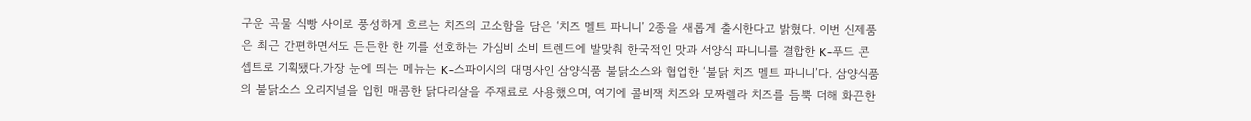구운 곡물 식빵 사이로 풍성하게 흐르는 치즈의 고소함을 담은 ‘치즈 멜트 파니니’ 2종을 새롭게 출시한다고 밝혔다. 이번 신제품은 최근 간편하면서도 든든한 한 끼를 선호하는 가심비 소비 트렌드에 발맞춰 한국적인 맛과 서양식 파니니를 결합한 K-푸드 콘셉트로 기획됐다.가장 눈에 띄는 메뉴는 K-스파이시의 대명사인 삼양식품 불닭소스와 협업한 ‘불닭 치즈 멜트 파니니’다. 삼양식품의 불닭소스 오리지널을 입힌 매콤한 닭다리살을 주재료로 사용했으며, 여기에 콜비잭 치즈와 모짜렐라 치즈를 듬뿍 더해 화끈한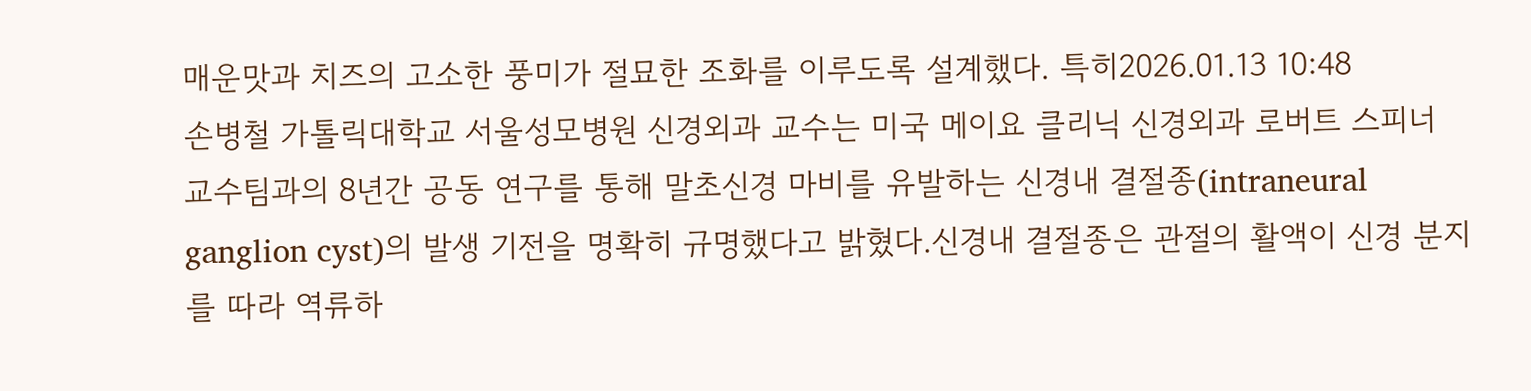매운맛과 치즈의 고소한 풍미가 절묘한 조화를 이루도록 설계했다. 특히2026.01.13 10:48
손병철 가톨릭대학교 서울성모병원 신경외과 교수는 미국 메이요 클리닉 신경외과 로버트 스피너 교수팀과의 8년간 공동 연구를 통해 말초신경 마비를 유발하는 신경내 결절종(intraneural ganglion cyst)의 발생 기전을 명확히 규명했다고 밝혔다.신경내 결절종은 관절의 활액이 신경 분지를 따라 역류하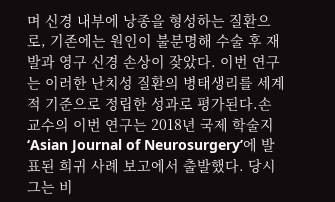며 신경 내부에 낭종을 형성하는 질환으로, 기존에는 원인이 불분명해 수술 후 재발과 영구 신경 손상이 잦았다. 이번 연구는 이러한 난치성 질환의 병태생리를 세계적 기준으로 정립한 성과로 평가된다.손 교수의 이번 연구는 2018년 국제 학술지 ‘Asian Journal of Neurosurgery’에 발표된 희귀 사례 보고에서 출발했다. 당시 그는 비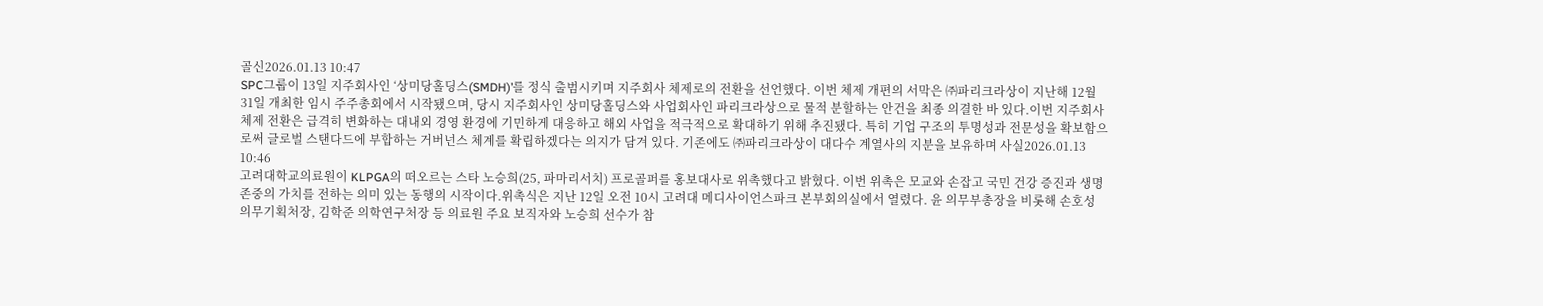골신2026.01.13 10:47
SPC그룹이 13일 지주회사인 ‘상미당홀딩스(SMDH)’를 정식 출범시키며 지주회사 체제로의 전환을 선언했다. 이번 체제 개편의 서막은 ㈜파리크라상이 지난해 12월 31일 개최한 임시 주주총회에서 시작됐으며, 당시 지주회사인 상미당홀딩스와 사업회사인 파리크라상으로 물적 분할하는 안건을 최종 의결한 바 있다.이번 지주회사 체제 전환은 급격히 변화하는 대내외 경영 환경에 기민하게 대응하고 해외 사업을 적극적으로 확대하기 위해 추진됐다. 특히 기업 구조의 투명성과 전문성을 확보함으로써 글로벌 스탠다드에 부합하는 거버넌스 체계를 확립하겠다는 의지가 담겨 있다. 기존에도 ㈜파리크라상이 대다수 계열사의 지분을 보유하며 사실2026.01.13 10:46
고려대학교의료원이 KLPGA의 떠오르는 스타 노승희(25, 파마리서치) 프로골퍼를 홍보대사로 위촉했다고 밝혔다. 이번 위촉은 모교와 손잡고 국민 건강 증진과 생명 존중의 가치를 전하는 의미 있는 동행의 시작이다.위촉식은 지난 12일 오전 10시 고려대 메디사이언스파크 본부회의실에서 열렸다. 윤 의무부총장을 비롯해 손호성 의무기획처장, 김학준 의학연구처장 등 의료원 주요 보직자와 노승희 선수가 참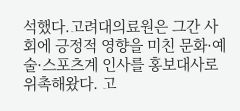석했다.고려대의료원은 그간 사회에 긍정적 영향을 미친 문화·예술·스포츠계 인사를 홍보대사로 위촉해왔다. 고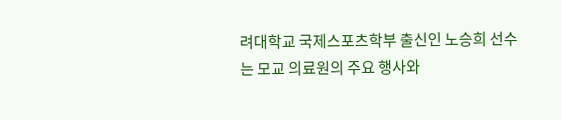려대학교 국제스포츠학부 출신인 노승희 선수는 모교 의료원의 주요 행사와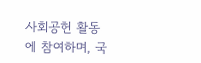사회공헌 활동에 참여하며, 국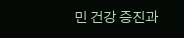민 건강 증진과